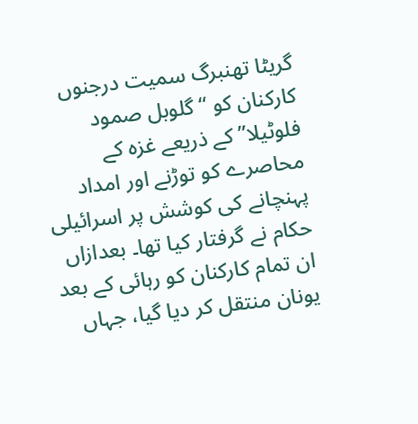گریٹا تھنبرگ سمیت درجنوں کارکنان کو “گلوبل صمود فلوٹیلا” کے ذریعے غزہ کے محاصرے کو توڑنے اور امداد پہنچانے کی کوشش پر اسرائیلی حکام نے گرفتار کیا تھا۔ بعدازاں ان تمام کارکنان کو رہائی کے بعد یونان منتقل کر دیا گیا، جہاں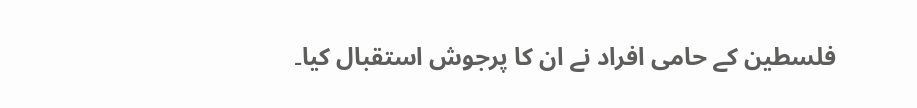فلسطین کے حامی افراد نے ان کا پرجوش استقبال کیا۔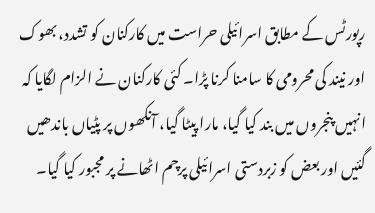رپورٹس کے مطابق اسرائیلی حراست میں کارکنان کو تشدد، بھوک اور نیند کی محرومی کا سامنا کرنا پڑا۔ کئی کارکنان نے الزام لگایا کہ انہیں پنجروں میں بند کیا گیا، مارا پیٹا گیا، آنکھوں پر پٹیاں باندھیں گئیں اور بعض کو زبردستی اسرائیلی پرچم اٹھانے پر مجبور کیا گیا۔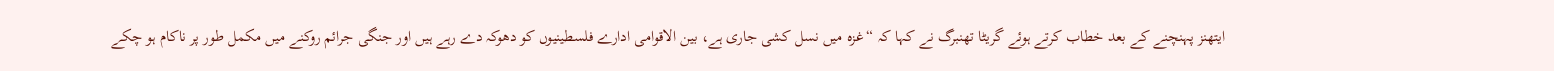ایتھنز پہنچنے کے بعد خطاب کرتے ہوئے گریٹا تھنبرگ نے کہا کہ “غزہ میں نسل کشی جاری ہے، بین الاقوامی ادارے فلسطینیوں کو دھوکہ دے رہے ہیں اور جنگی جرائم روکنے میں مکمل طور پر ناکام ہو چکے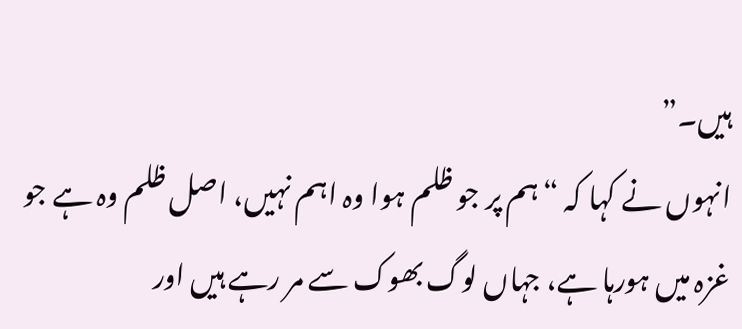ہیں۔”
انہوں نے کہا کہ “ہم پر جو ظلم ہوا وہ اہم نہیں، اصل ظلم وہ ہے جو غزہ میں ہورہا ہے، جہاں لوگ بھوک سے مر رہے ہیں اور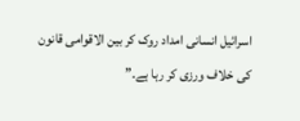اسرائیل انسانی امداد روک کر بین الاقوامی قانون کی خلاف ورزی کر رہا ہے۔”